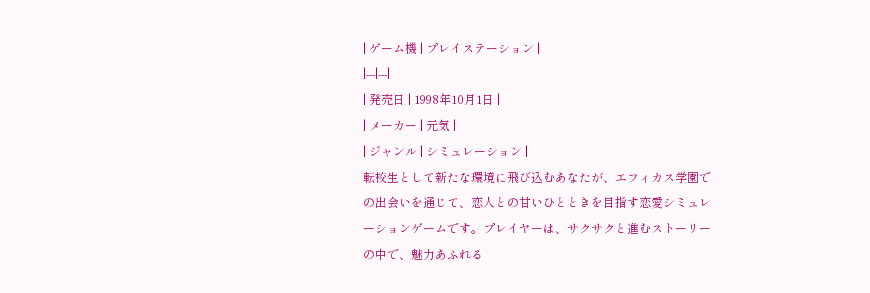| ゲーム機 | プレイステーション |
|---|---|
| 発売日 | 1998年10月1日 |
| メーカー | 元気 |
| ジャンル | シミュレーション |
転校生として新たな環境に飛び込むあなたが、エフィカス学園での出会いを通じて、恋人との甘いひとときを目指す恋愛シミュレーションゲームです。プレイヤーは、サクサクと進むストーリーの中で、魅力あふれる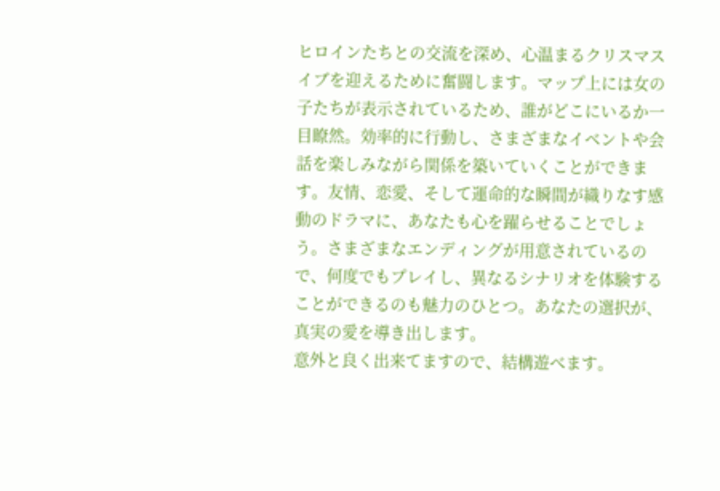ヒロインたちとの交流を深め、心温まるクリスマスイブを迎えるために奮闘します。マップ上には女の子たちが表示されているため、誰がどこにいるか一目瞭然。効率的に行動し、さまざまなイベントや会話を楽しみながら関係を築いていくことができます。友情、恋愛、そして運命的な瞬間が織りなす感動のドラマに、あなたも心を躍らせることでしょう。さまざまなエンディングが用意されているので、何度でもプレイし、異なるシナリオを体験することができるのも魅力のひとつ。あなたの選択が、真実の愛を導き出します。
意外と良く出来てますので、結構遊べます。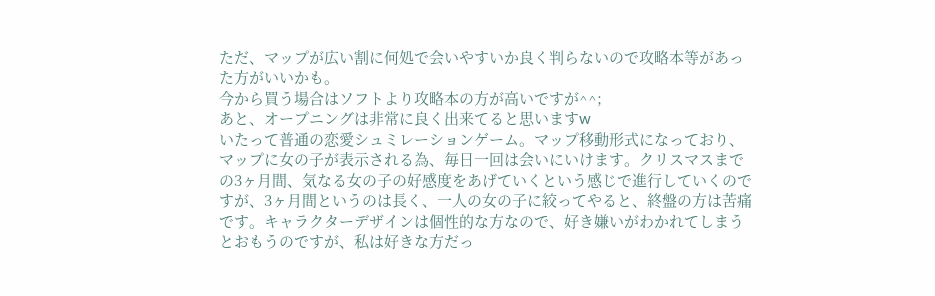ただ、マップが広い割に何処で会いやすいか良く判らないので攻略本等があった方がいいかも。
今から買う場合はソフトより攻略本の方が高いですが^^;
あと、オープニングは非常に良く出来てると思いますw
いたって普通の恋愛シュミレーションゲーム。マップ移動形式になっており、マップに女の子が表示される為、毎日一回は会いにいけます。クリスマスまでの3ヶ月間、気なる女の子の好感度をあげていくという感じで進行していくのですが、3ヶ月間というのは長く、一人の女の子に絞ってやると、終盤の方は苦痛です。キャラクターデザインは個性的な方なので、好き嫌いがわかれてしまうとおもうのですが、私は好きな方だっ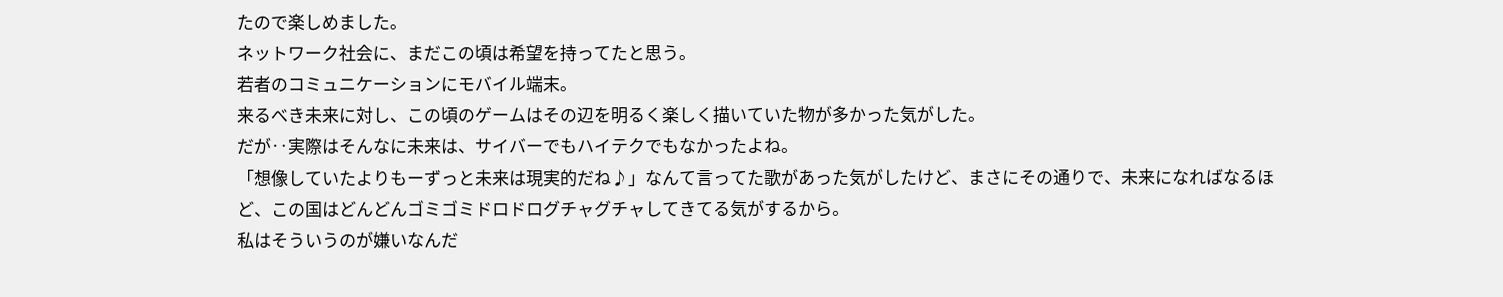たので楽しめました。
ネットワーク社会に、まだこの頃は希望を持ってたと思う。
若者のコミュニケーションにモバイル端末。
来るべき未来に対し、この頃のゲームはその辺を明るく楽しく描いていた物が多かった気がした。
だが‥実際はそんなに未来は、サイバーでもハイテクでもなかったよね。
「想像していたよりもーずっと未来は現実的だね♪」なんて言ってた歌があった気がしたけど、まさにその通りで、未来になればなるほど、この国はどんどんゴミゴミドロドログチャグチャしてきてる気がするから。
私はそういうのが嫌いなんだ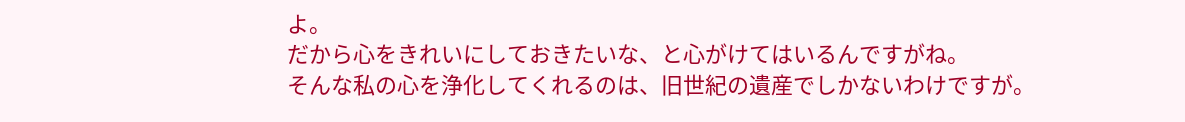よ。
だから心をきれいにしておきたいな、と心がけてはいるんですがね。
そんな私の心を浄化してくれるのは、旧世紀の遺産でしかないわけですが。